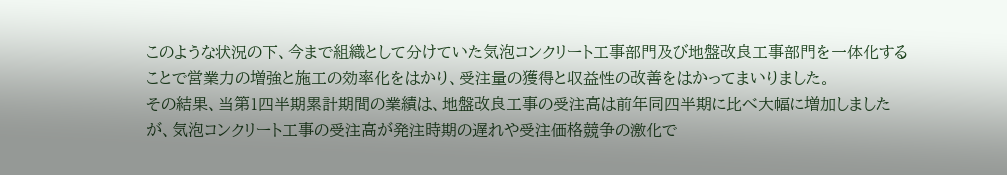このような状況の下、今まで組織として分けていた気泡コンクリート工事部門及び地盤改良工事部門を一体化することで営業力の増強と施工の効率化をはかり、受注量の獲得と収益性の改善をはかってまいりました。
その結果、当第1四半期累計期間の業績は、地盤改良工事の受注高は前年同四半期に比べ大幅に増加しましたが、気泡コンクリート工事の受注高が発注時期の遅れや受注価格競争の激化で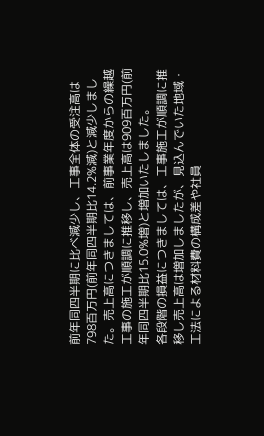前年同四半期に比べ減少し、工事全体の受注高は798百万円(前年同四半期比14.2%減)と減少しました。売上高につきましては、前事業年度からの繰越工事の施工が順調に推移し、売上高は909百万円(前年同四半期比15.0%増)と増加いたしました。
各段階の損益につきましては、工事施工が順調に推移し売上高は増加しましたが、見込んでいた地域・工法による材料費の構成差や社員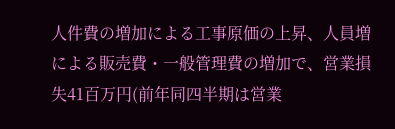人件費の増加による工事原価の上昇、人員増による販売費・一般管理費の増加で、営業損失41百万円(前年同四半期は営業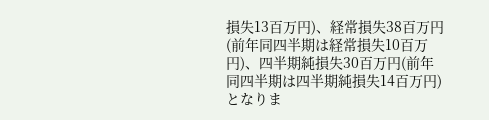損失13百万円)、経常損失38百万円(前年同四半期は経常損失10百万円)、四半期純損失30百万円(前年同四半期は四半期純損失14百万円)となりま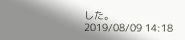した。
2019/08/09 14:18